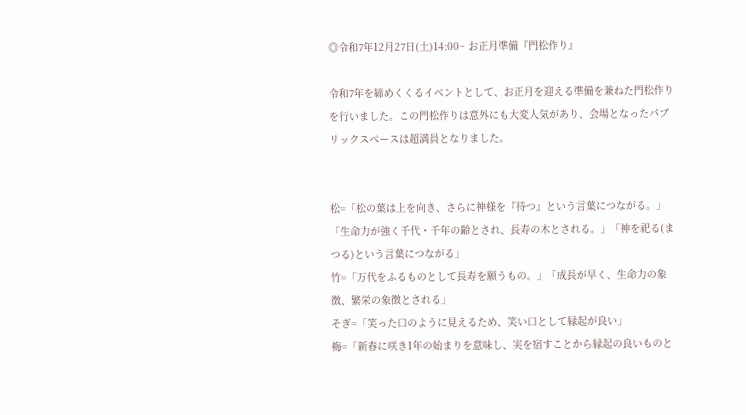◎令和7年12月27日(土)14:00~ お正月準備『門松作り』

令和7年を締めくくるイベントとして、お正月を迎える準備を兼ねた門松作りを行いました。この門松作りは意外にも大変人気があり、会場となったパブリックスペースは超満員となりました。


松=「松の葉は上を向き、さらに神様を『待つ』という言葉につながる。」「生命力が強く千代・千年の齢とされ、長寿の木とされる。」「神を祀る(まつる)という言葉につながる」
竹=「万代をふるものとして長寿を願うもの。」「成長が早く、生命力の象徴、繁栄の象徴とされる」
そぎ=「笑った口のように見えるため、笑い口として縁起が良い」
梅=「新春に咲き1年の始まりを意味し、実を宿すことから縁起の良いものと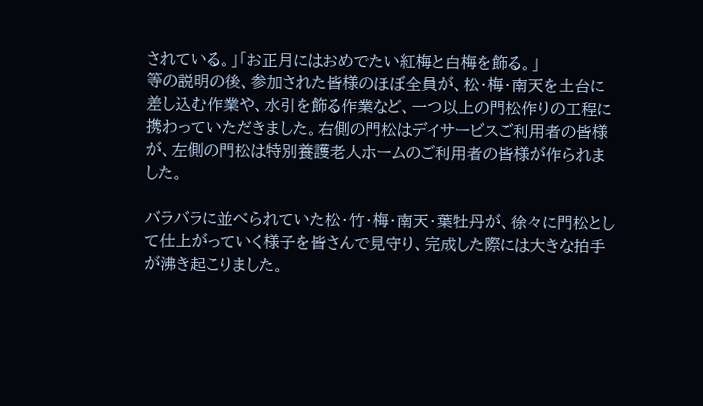されている。」「お正月にはおめでたい紅梅と白梅を飾る。」
等の説明の後、参加された皆様のほぼ全員が、松・梅・南天を土台に差し込む作業や、水引を飾る作業など、一つ以上の門松作りの工程に携わっていただきました。右側の門松はデイサービスご利用者の皆様が、左側の門松は特別養護老人ホームのご利用者の皆様が作られました。

バラバラに並べられていた松・竹・梅・南天・葉牡丹が、徐々に門松として仕上がっていく様子を皆さんで見守り、完成した際には大きな拍手が沸き起こりました。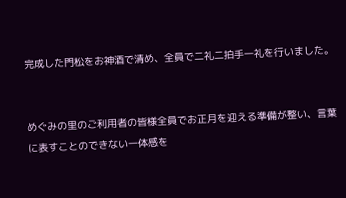完成した門松をお神酒で清め、全員で二礼二拍手一礼を行いました。


めぐみの里のご利用者の皆様全員でお正月を迎える準備が整い、言葉に表すことのできない一体感を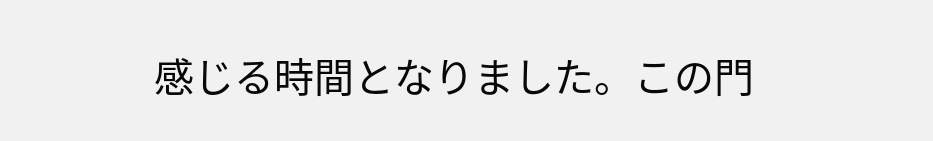感じる時間となりました。この門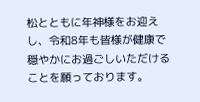松とともに年神様をお迎えし、令和8年も皆様が健康で穏やかにお過ごしいただけることを願っております。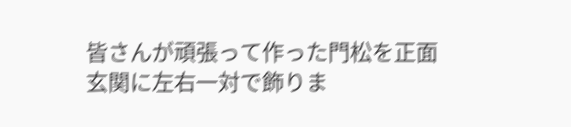皆さんが頑張って作った門松を正面玄関に左右一対で飾りま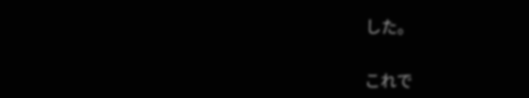した。


これで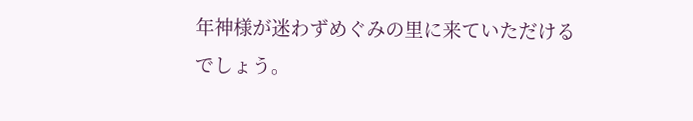年神様が迷わずめぐみの里に来ていただけるでしょう。